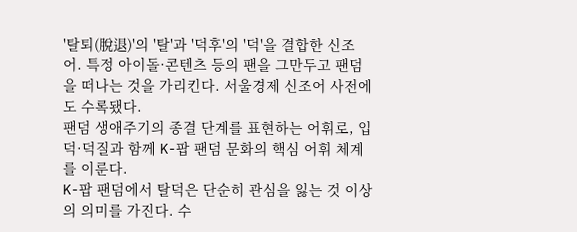'탈퇴(脫退)'의 '탈'과 '덕후'의 '덕'을 결합한 신조어. 특정 아이돌·콘텐츠 등의 팬을 그만두고 팬덤을 떠나는 것을 가리킨다. 서울경제 신조어 사전에도 수록됐다.
팬덤 생애주기의 종결 단계를 표현하는 어휘로, 입덕·덕질과 함께 K-팝 팬덤 문화의 핵심 어휘 체계를 이룬다.
K-팝 팬덤에서 탈덕은 단순히 관심을 잃는 것 이상의 의미를 가진다. 수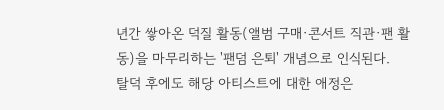년간 쌓아온 덕질 활동(앨범 구매·콘서트 직관·팬 활동)을 마무리하는 '팬덤 은퇴' 개념으로 인식된다.
탈덕 후에도 해당 아티스트에 대한 애정은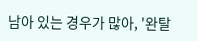남아 있는 경우가 많아, '완탈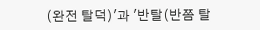(완전 탈덕)'과 '반탈(반쯤 탈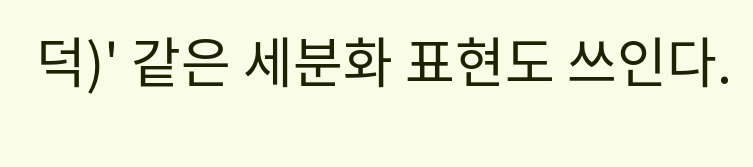덕)' 같은 세분화 표현도 쓰인다.